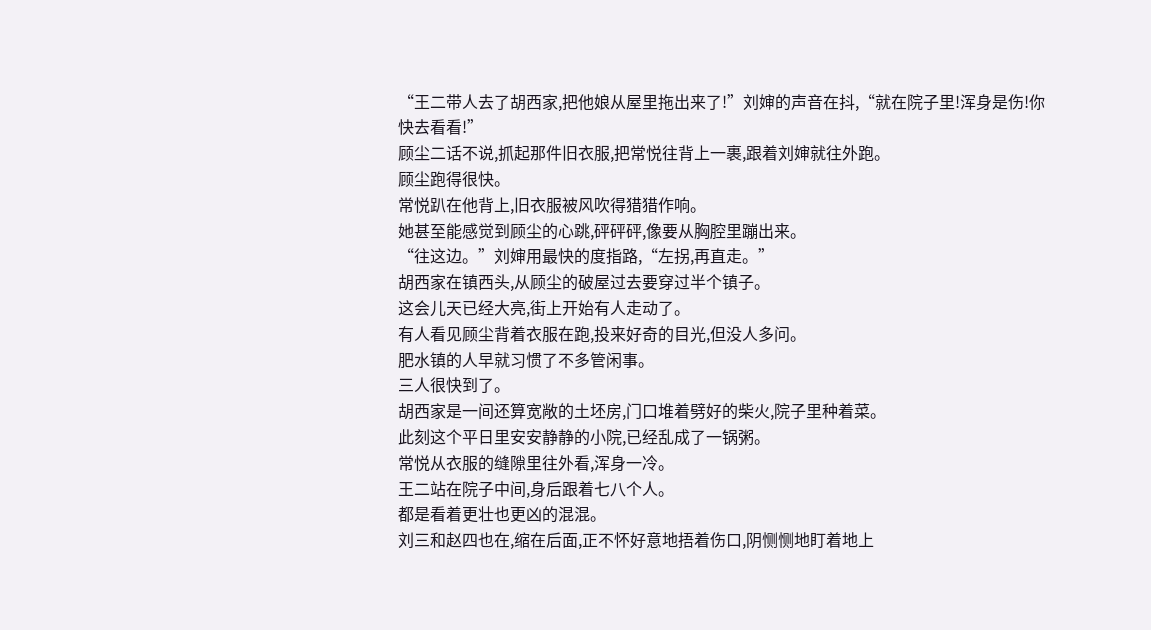“王二带人去了胡西家,把他娘从屋里拖出来了!”刘婶的声音在抖,“就在院子里!浑身是伤!你快去看看!”
顾尘二话不说,抓起那件旧衣服,把常悦往背上一裹,跟着刘婶就往外跑。
顾尘跑得很快。
常悦趴在他背上,旧衣服被风吹得猎猎作响。
她甚至能感觉到顾尘的心跳,砰砰砰,像要从胸腔里蹦出来。
“往这边。”刘婶用最快的度指路,“左拐,再直走。”
胡西家在镇西头,从顾尘的破屋过去要穿过半个镇子。
这会儿天已经大亮,街上开始有人走动了。
有人看见顾尘背着衣服在跑,投来好奇的目光,但没人多问。
肥水镇的人早就习惯了不多管闲事。
三人很快到了。
胡西家是一间还算宽敞的土坯房,门口堆着劈好的柴火,院子里种着菜。
此刻这个平日里安安静静的小院,已经乱成了一锅粥。
常悦从衣服的缝隙里往外看,浑身一冷。
王二站在院子中间,身后跟着七八个人。
都是看着更壮也更凶的混混。
刘三和赵四也在,缩在后面,正不怀好意地捂着伤口,阴恻恻地盯着地上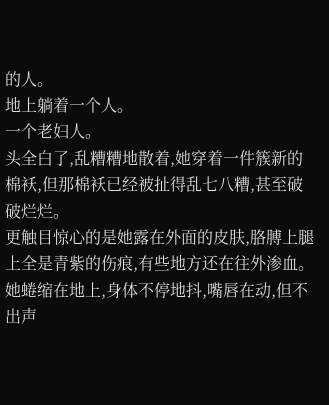的人。
地上躺着一个人。
一个老妇人。
头全白了,乱糟糟地散着,她穿着一件簇新的棉袄,但那棉袄已经被扯得乱七八糟,甚至破破烂烂。
更触目惊心的是她露在外面的皮肤,胳膊上腿上全是青紫的伤痕,有些地方还在往外渗血。
她蜷缩在地上,身体不停地抖,嘴唇在动,但不出声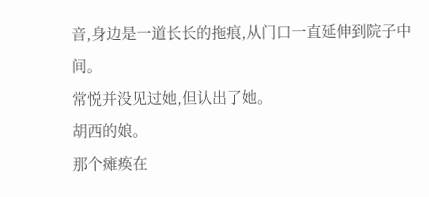音,身边是一道长长的拖痕,从门口一直延伸到院子中间。
常悦并没见过她,但认出了她。
胡西的娘。
那个瘫痪在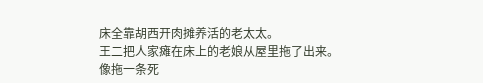床全靠胡西开肉摊养活的老太太。
王二把人家瘫在床上的老娘从屋里拖了出来。
像拖一条死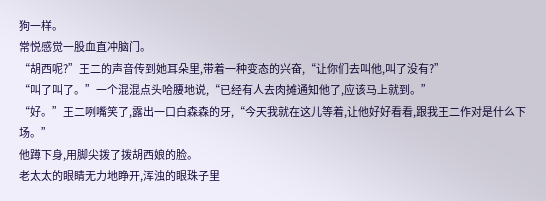狗一样。
常悦感觉一股血直冲脑门。
“胡西呢?”王二的声音传到她耳朵里,带着一种变态的兴奋,“让你们去叫他,叫了没有?”
“叫了叫了。”一个混混点头哈腰地说,“已经有人去肉摊通知他了,应该马上就到。”
“好。”王二咧嘴笑了,露出一口白森森的牙,“今天我就在这儿等着,让他好好看看,跟我王二作对是什么下场。”
他蹲下身,用脚尖拨了拨胡西娘的脸。
老太太的眼睛无力地睁开,浑浊的眼珠子里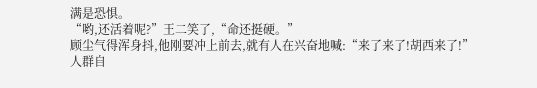满是恐惧。
“哟,还活着呢?”王二笑了,“命还挺硬。”
顾尘气得浑身抖,他刚要冲上前去,就有人在兴奋地喊:“来了来了!胡西来了!”
人群自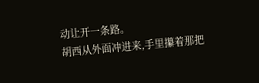动让开一条路。
胡西从外面冲进来,手里攥着那把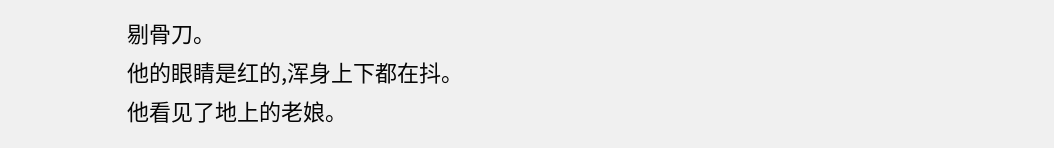剔骨刀。
他的眼睛是红的,浑身上下都在抖。
他看见了地上的老娘。